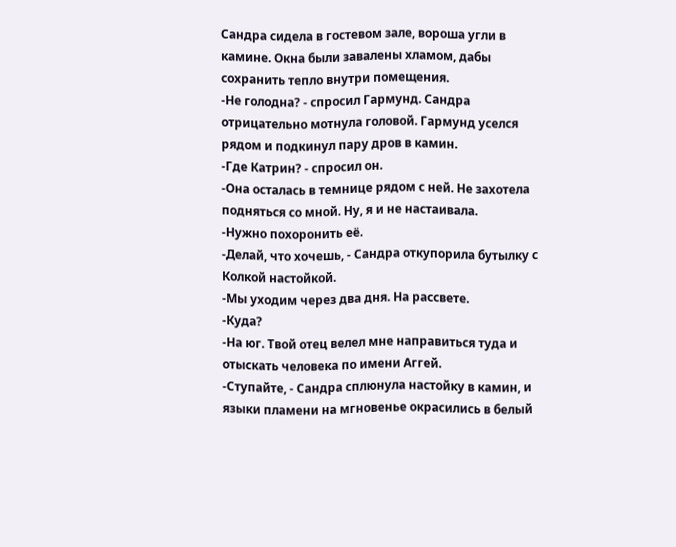Сандра сидела в гостевом зале, вороша угли в камине. Окна были завалены хламом, дабы сохранить тепло внутри помещения.
-Не голодна? - спросил Гармунд. Сандра отрицательно мотнула головой. Гармунд уселся рядом и подкинул пару дров в камин.
-Где Катрин? - спросил он.
-Она осталась в темнице рядом с ней. Не захотела подняться со мной. Ну, я и не настаивала.
-Нужно похоронить её.
-Делай, что хочешь, - Сандра откупорила бутылку с Колкой настойкой.
-Мы уходим через два дня. На рассвете.
-Куда?
-На юг. Твой отец велел мне направиться туда и отыскать человека по имени Аггей.
-Ступайте, - Сандра сплюнула настойку в камин, и языки пламени на мгновенье окрасились в белый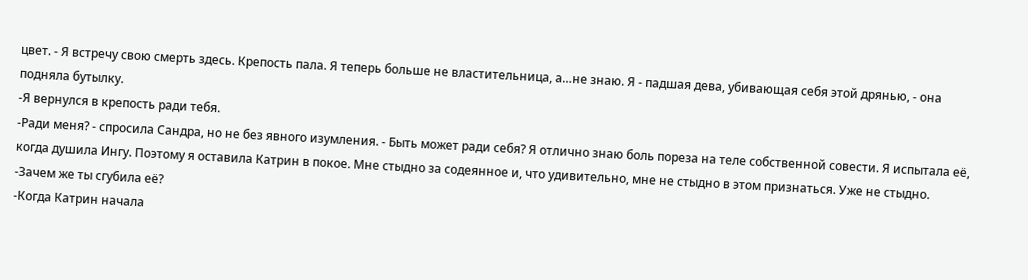цвет. - Я встречу свою смерть здесь. Крепость пала. Я теперь больше не властительница, а…не знаю. Я - падшая дева, убивающая себя этой дрянью, - она подняла бутылку.
-Я вернулся в крепость ради тебя.
-Ради меня? - спросила Сандра, но не без явного изумления. - Быть может ради себя? Я отлично знаю боль пореза на теле собственной совести. Я испытала её, когда душила Ингу. Поэтому я оставила Катрин в покое. Мне стыдно за содеянное и, что удивительно, мне не стыдно в этом признаться. Уже не стыдно.
-Зачем же ты сгубила её?
-Когда Катрин начала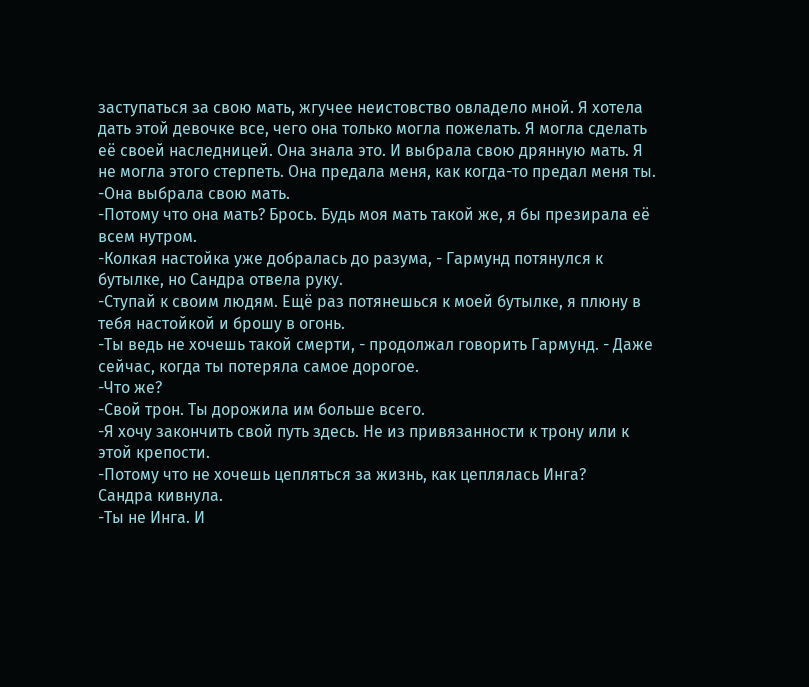заступаться за свою мать, жгучее неистовство овладело мной. Я хотела дать этой девочке все, чего она только могла пожелать. Я могла сделать её своей наследницей. Она знала это. И выбрала свою дрянную мать. Я не могла этого стерпеть. Она предала меня, как когда-то предал меня ты.
-Она выбрала свою мать.
-Потому что она мать? Брось. Будь моя мать такой же, я бы презирала её всем нутром.
-Колкая настойка уже добралась до разума, - Гармунд потянулся к бутылке, но Сандра отвела руку.
-Ступай к своим людям. Ещё раз потянешься к моей бутылке, я плюну в тебя настойкой и брошу в огонь.
-Ты ведь не хочешь такой смерти, - продолжал говорить Гармунд. - Даже сейчас, когда ты потеряла самое дорогое.
-Что же?
-Свой трон. Ты дорожила им больше всего.
-Я хочу закончить свой путь здесь. Не из привязанности к трону или к этой крепости.
-Потому что не хочешь цепляться за жизнь, как цеплялась Инга?
Сандра кивнула.
-Ты не Инга. И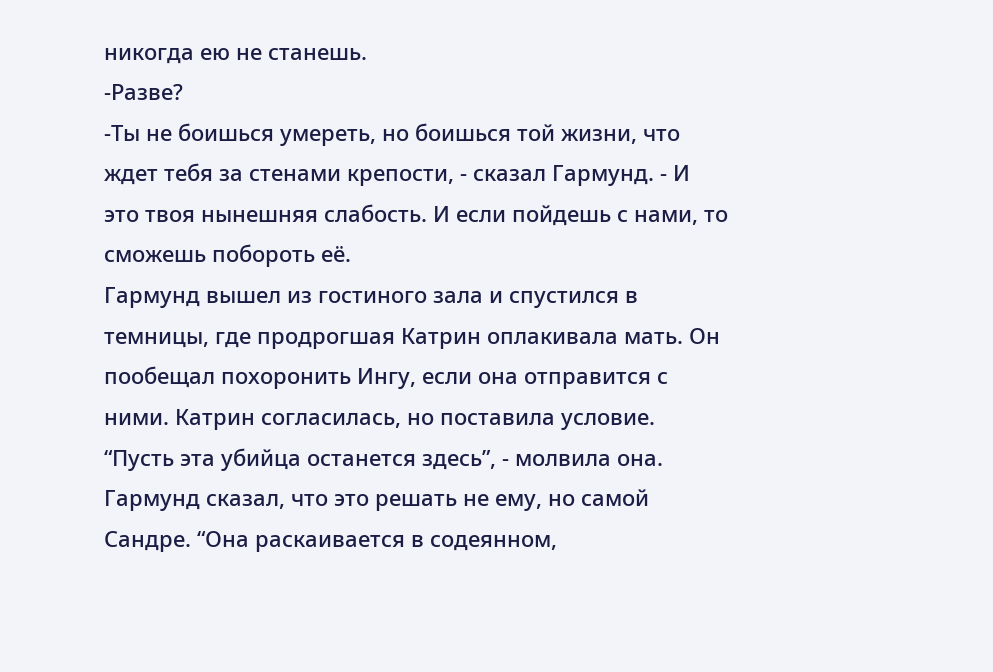никогда ею не станешь.
-Разве?
-Ты не боишься умереть, но боишься той жизни, что ждет тебя за стенами крепости, - сказал Гармунд. - И это твоя нынешняя слабость. И если пойдешь с нами, то сможешь побороть её.
Гармунд вышел из гостиного зала и спустился в темницы, где продрогшая Катрин оплакивала мать. Он пообещал похоронить Ингу, если она отправится с ними. Катрин согласилась, но поставила условие. “Пусть эта убийца останется здесь”, - молвила она. Гармунд сказал, что это решать не ему, но самой Сандре. “Она раскаивается в содеянном,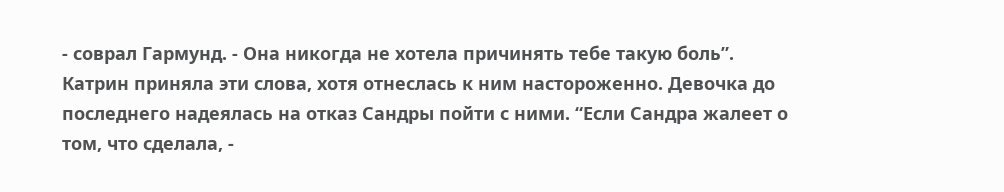- соврал Гармунд. - Она никогда не хотела причинять тебе такую боль”. Катрин приняла эти слова, хотя отнеслась к ним настороженно. Девочка до последнего надеялась на отказ Сандры пойти с ними. “Если Сандра жалеет о том, что сделала, -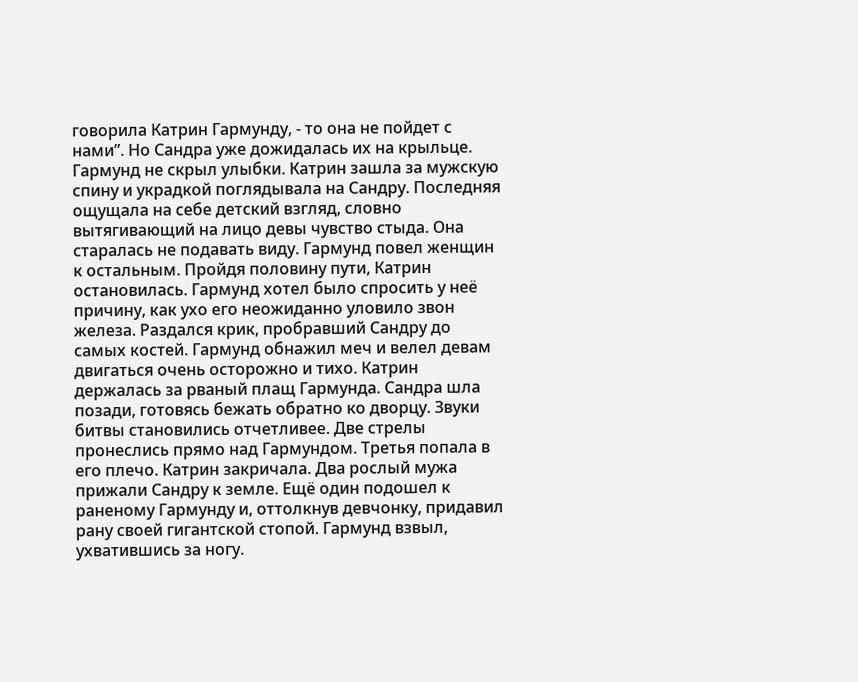говорила Катрин Гармунду, - то она не пойдет с нами”. Но Сандра уже дожидалась их на крыльце. Гармунд не скрыл улыбки. Катрин зашла за мужскую спину и украдкой поглядывала на Сандру. Последняя ощущала на себе детский взгляд, словно вытягивающий на лицо девы чувство стыда. Она старалась не подавать виду. Гармунд повел женщин к остальным. Пройдя половину пути, Катрин остановилась. Гармунд хотел было спросить у неё причину, как ухо его неожиданно уловило звон железа. Раздался крик, пробравший Сандру до самых костей. Гармунд обнажил меч и велел девам двигаться очень осторожно и тихо. Катрин держалась за рваный плащ Гармунда. Сандра шла позади, готовясь бежать обратно ко дворцу. Звуки битвы становились отчетливее. Две стрелы пронеслись прямо над Гармундом. Третья попала в его плечо. Катрин закричала. Два рослый мужа прижали Сандру к земле. Ещё один подошел к раненому Гармунду и, оттолкнув девчонку, придавил рану своей гигантской стопой. Гармунд взвыл, ухватившись за ногу.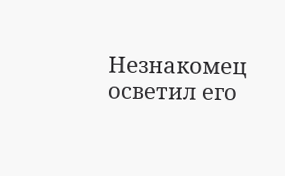Незнакомец осветил его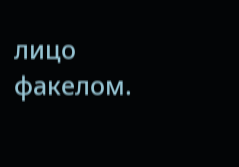лицо факелом.